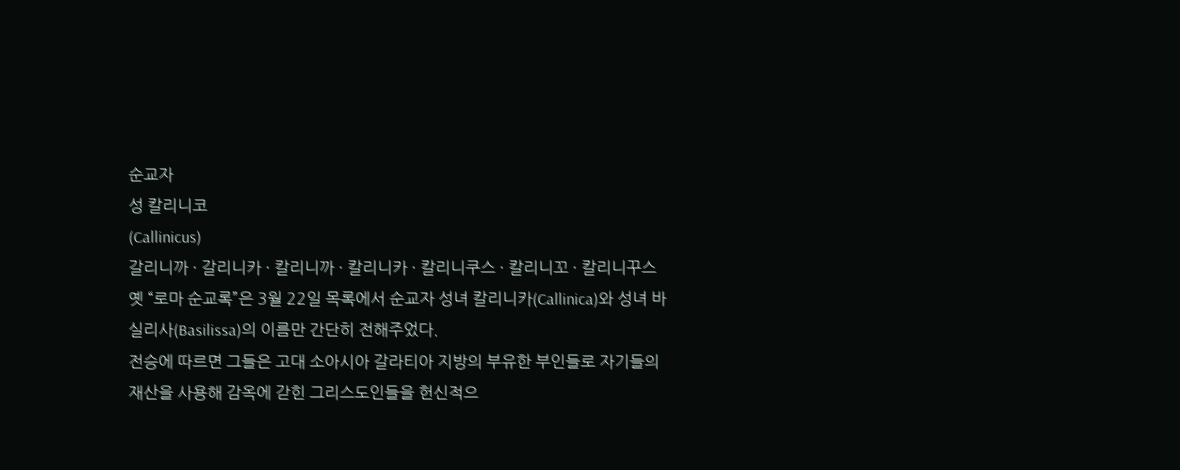순교자
성 칼리니코
(Callinicus)
갈리니까 · 갈리니카 · 칼리니까 · 칼리니카 · 칼리니쿠스 · 칼리니꼬 · 칼리니꾸스
옛 “로마 순교록”은 3월 22일 목록에서 순교자 성녀 칼리니카(Callinica)와 성녀 바실리사(Basilissa)의 이름만 간단히 전해주었다.
전승에 따르면 그들은 고대 소아시아 갈라티아 지방의 부유한 부인들로 자기들의 재산을 사용해 감옥에 갇힌 그리스도인들을 헌신적으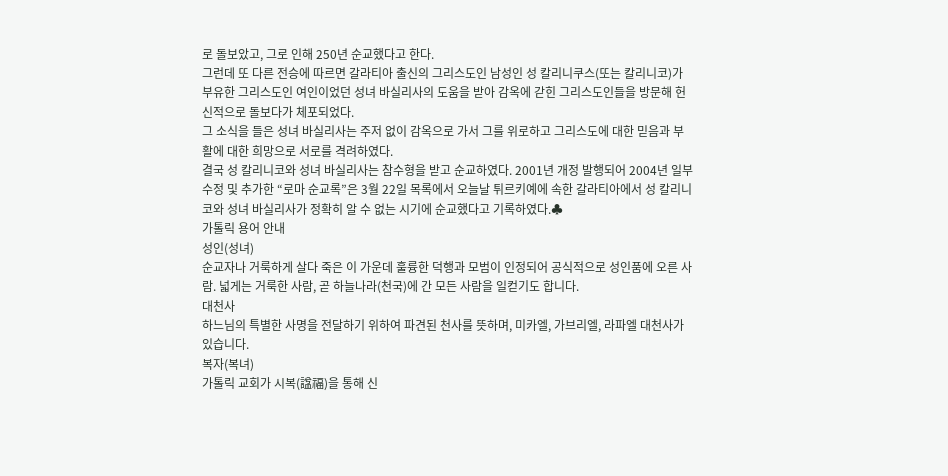로 돌보았고, 그로 인해 250년 순교했다고 한다.
그런데 또 다른 전승에 따르면 갈라티아 출신의 그리스도인 남성인 성 칼리니쿠스(또는 칼리니코)가 부유한 그리스도인 여인이었던 성녀 바실리사의 도움을 받아 감옥에 갇힌 그리스도인들을 방문해 헌신적으로 돌보다가 체포되었다.
그 소식을 들은 성녀 바실리사는 주저 없이 감옥으로 가서 그를 위로하고 그리스도에 대한 믿음과 부활에 대한 희망으로 서로를 격려하였다.
결국 성 칼리니코와 성녀 바실리사는 참수형을 받고 순교하였다. 2001년 개정 발행되어 2004년 일부 수정 및 추가한 “로마 순교록”은 3월 22일 목록에서 오늘날 튀르키예에 속한 갈라티아에서 성 칼리니코와 성녀 바실리사가 정확히 알 수 없는 시기에 순교했다고 기록하였다.♣
가톨릭 용어 안내
성인(성녀)
순교자나 거룩하게 살다 죽은 이 가운데 훌륭한 덕행과 모범이 인정되어 공식적으로 성인품에 오른 사람. 넓게는 거룩한 사람, 곧 하늘나라(천국)에 간 모든 사람을 일컫기도 합니다.
대천사
하느님의 특별한 사명을 전달하기 위하여 파견된 천사를 뜻하며, 미카엘, 가브리엘, 라파엘 대천사가 있습니다.
복자(복녀)
가톨릭 교회가 시복(諡福)을 통해 신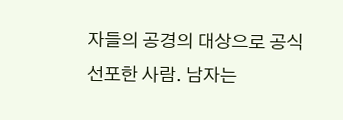자들의 공경의 대상으로 공식 선포한 사람. 남자는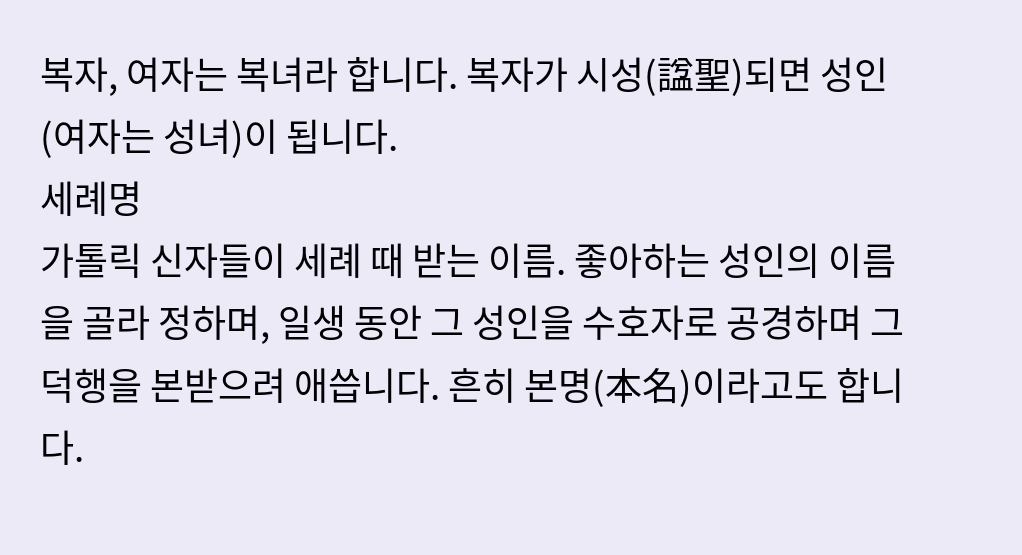복자, 여자는 복녀라 합니다. 복자가 시성(諡聖)되면 성인(여자는 성녀)이 됩니다.
세례명
가톨릭 신자들이 세례 때 받는 이름. 좋아하는 성인의 이름을 골라 정하며, 일생 동안 그 성인을 수호자로 공경하며 그 덕행을 본받으려 애씁니다. 흔히 본명(本名)이라고도 합니다.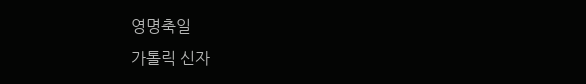영명축일
가톨릭 신자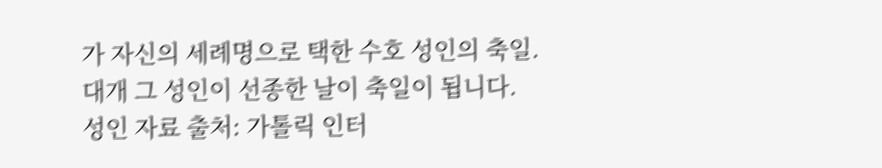가 자신의 세례명으로 택한 수호 성인의 축일. 대개 그 성인이 선종한 날이 축일이 됩니다.
성인 자료 출처: 가톨릭 인터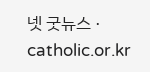넷 굿뉴스 · catholic.or.kr